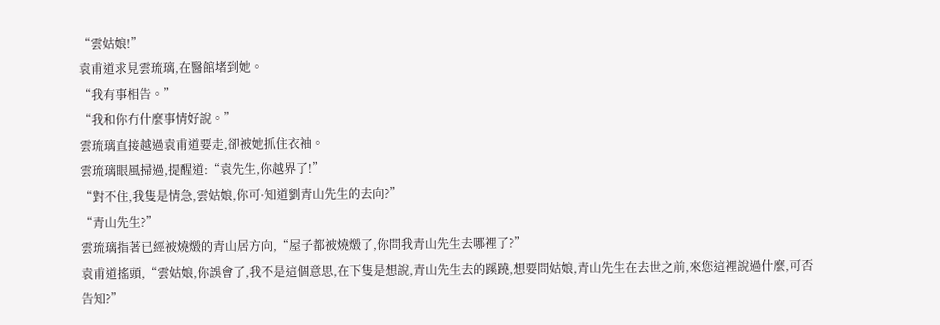“雲姑娘!”
袁甫道求見雲琉璃,在醫館堵到她。
“我有事相告。”
“我和你冇什麼事情好說。”
雲琉璃直接越過袁甫道要走,卻被她抓住衣袖。
雲琉璃眼風掃過,提醒道:“袁先生,你越界了!”
“對不住,我隻是情急,雲姑娘,你可·知道劉青山先生的去向?”
“青山先生?”
雲琉璃指著已經被燒燬的青山居方向,“屋子都被燒燬了,你問我青山先生去哪裡了?”
袁甫道搖頭,“雲姑娘,你誤會了,我不是這個意思,在下隻是想說,青山先生去的蹊蹺,想要問姑娘,青山先生在去世之前,來您這裡說過什麼,可否告知?”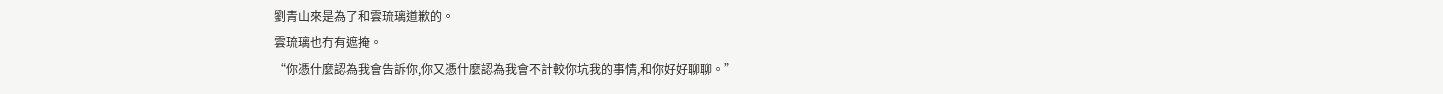劉青山來是為了和雲琉璃道歉的。
雲琉璃也冇有遮掩。
“你憑什麼認為我會告訴你,你又憑什麼認為我會不計較你坑我的事情,和你好好聊聊。”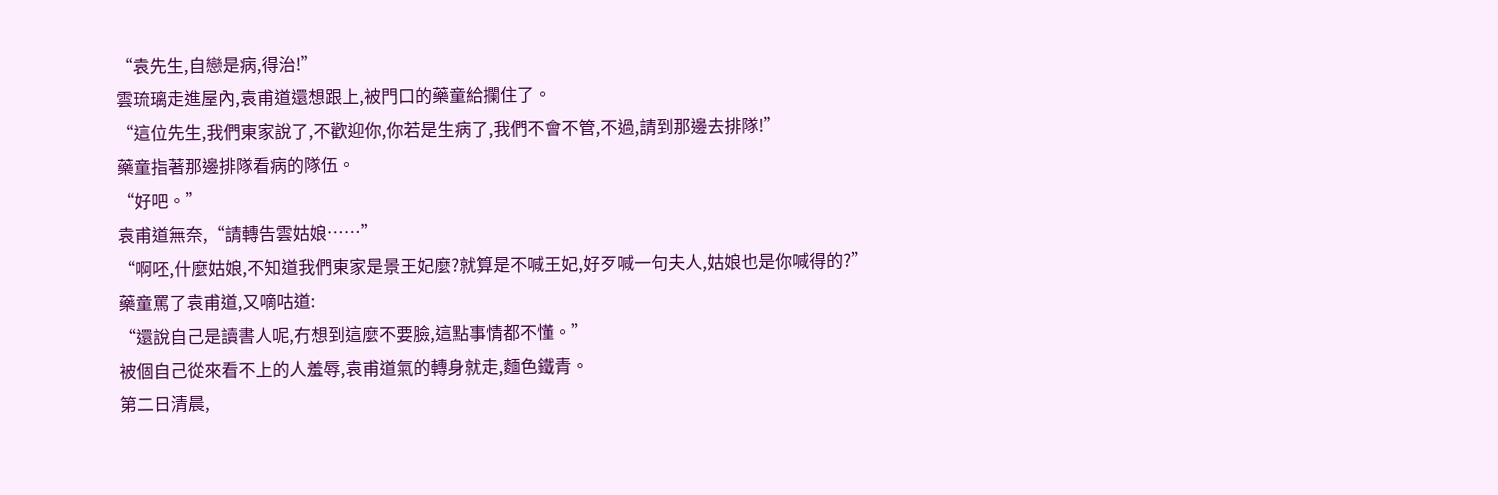“袁先生,自戀是病,得治!”
雲琉璃走進屋內,袁甫道還想跟上,被門口的藥童給攔住了。
“這位先生,我們東家說了,不歡迎你,你若是生病了,我們不會不管,不過,請到那邊去排隊!”
藥童指著那邊排隊看病的隊伍。
“好吧。”
袁甫道無奈,“請轉告雲姑娘……”
“啊呸,什麼姑娘,不知道我們東家是景王妃麼?就算是不喊王妃,好歹喊一句夫人,姑娘也是你喊得的?”
藥童罵了袁甫道,又嘀咕道:
“還說自己是讀書人呢,冇想到這麼不要臉,這點事情都不懂。”
被個自己從來看不上的人羞辱,袁甫道氣的轉身就走,麵色鐵青。
第二日清晨,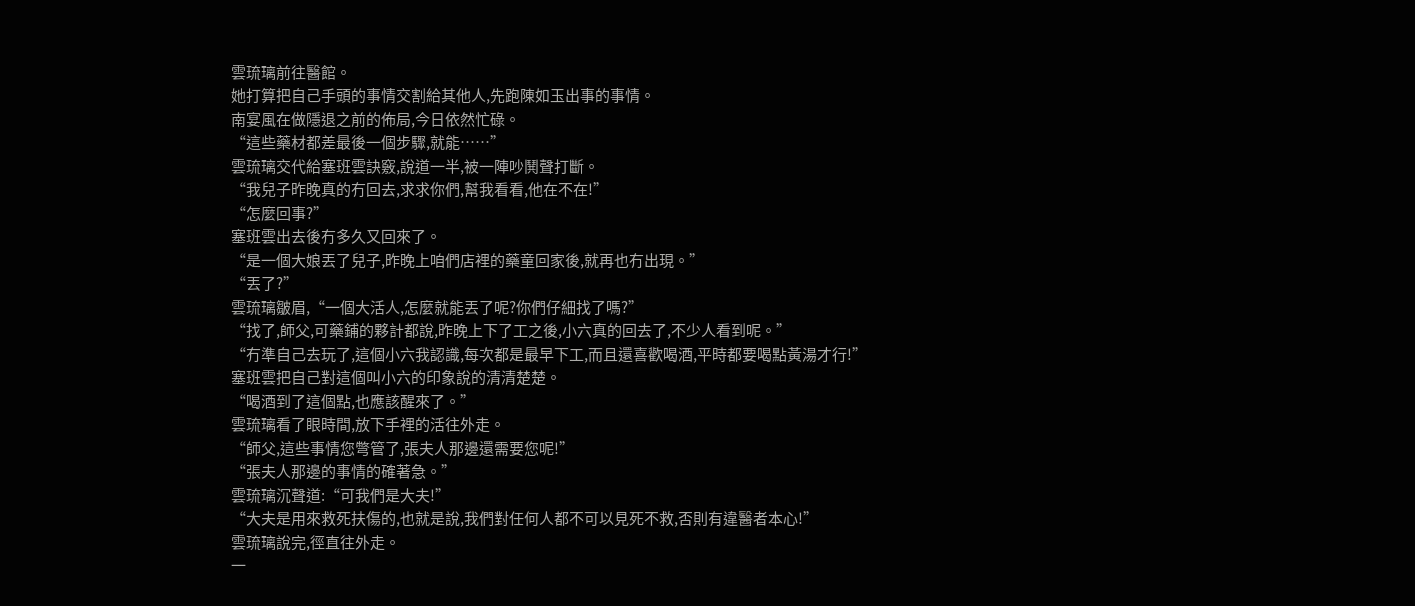雲琉璃前往醫館。
她打算把自己手頭的事情交割給其他人,先跑陳如玉出事的事情。
南宴風在做隱退之前的佈局,今日依然忙碌。
“這些藥材都差最後一個步驟,就能……”
雲琉璃交代給塞班雲訣竅,說道一半,被一陣吵鬨聲打斷。
“我兒子昨晚真的冇回去,求求你們,幫我看看,他在不在!”
“怎麼回事?”
塞班雲出去後冇多久又回來了。
“是一個大娘丟了兒子,昨晚上咱們店裡的藥童回家後,就再也冇出現。”
“丟了?”
雲琉璃皺眉,“一個大活人,怎麼就能丟了呢?你們仔細找了嗎?”
“找了,師父,可藥鋪的夥計都說,昨晚上下了工之後,小六真的回去了,不少人看到呢。”
“冇準自己去玩了,這個小六我認識,每次都是最早下工,而且還喜歡喝酒,平時都要喝點黃湯才行!”
塞班雲把自己對這個叫小六的印象說的清清楚楚。
“喝酒到了這個點,也應該醒來了。”
雲琉璃看了眼時間,放下手裡的活往外走。
“師父,這些事情您彆管了,張夫人那邊還需要您呢!”
“張夫人那邊的事情的確著急。”
雲琉璃沉聲道:“可我們是大夫!”
“大夫是用來救死扶傷的,也就是說,我們對任何人都不可以見死不救,否則有違醫者本心!”
雲琉璃說完,徑直往外走。
一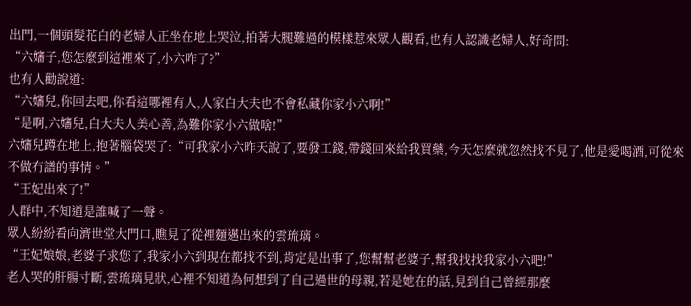出門,一個頭髮花白的老婦人正坐在地上哭泣,拍著大腿難過的模樣惹來眾人觀看,也有人認識老婦人,好奇問:
“六嬸子,您怎麼到這裡來了,小六咋了?”
也有人勸說道:
“六嬸兒,你回去吧,你看這哪裡有人,人家白大夫也不會私藏你家小六啊!”
“是啊,六嬸兒,白大夫人美心善,為難你家小六做啥!”
六嬸兒蹲在地上,抱著腦袋哭了:“可我家小六昨天說了,要發工錢,帶錢回來給我買藥,今天怎麼就忽然找不見了,他是愛喝酒,可從來不做冇譜的事情。”
“王妃出來了!”
人群中,不知道是誰喊了一聲。
眾人紛紛看向濟世堂大門口,瞧見了從裡麵邁出來的雲琉璃。
“王妃娘娘,老婆子求您了,我家小六到現在都找不到,肯定是出事了,您幫幫老婆子,幫我找找我家小六吧!”
老人哭的肝腸寸斷,雲琉璃見狀,心裡不知道為何想到了自己過世的母親,若是她在的話,見到自己曾經那麼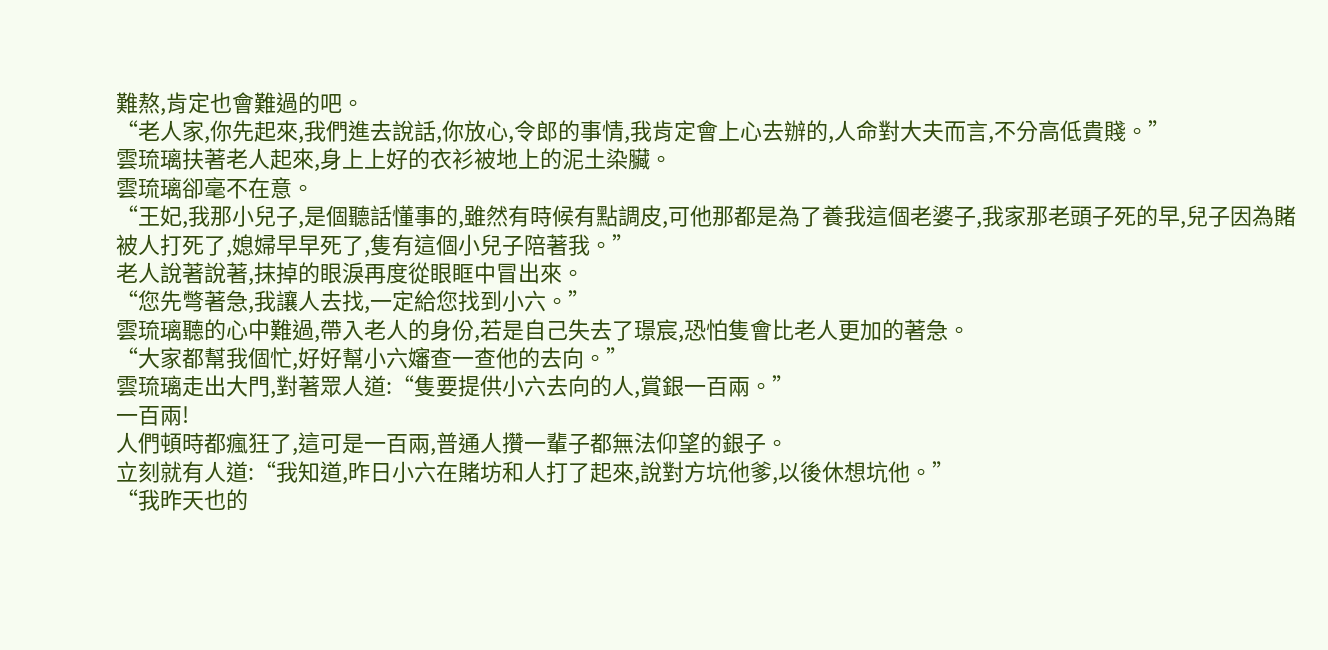難熬,肯定也會難過的吧。
“老人家,你先起來,我們進去說話,你放心,令郎的事情,我肯定會上心去辦的,人命對大夫而言,不分高低貴賤。”
雲琉璃扶著老人起來,身上上好的衣衫被地上的泥土染臟。
雲琉璃卻毫不在意。
“王妃,我那小兒子,是個聽話懂事的,雖然有時候有點調皮,可他那都是為了養我這個老婆子,我家那老頭子死的早,兒子因為賭被人打死了,媳婦早早死了,隻有這個小兒子陪著我。”
老人說著說著,抹掉的眼淚再度從眼眶中冒出來。
“您先彆著急,我讓人去找,一定給您找到小六。”
雲琉璃聽的心中難過,帶入老人的身份,若是自己失去了璟宸,恐怕隻會比老人更加的著急。
“大家都幫我個忙,好好幫小六嬸查一查他的去向。”
雲琉璃走出大門,對著眾人道:“隻要提供小六去向的人,賞銀一百兩。”
一百兩!
人們頓時都瘋狂了,這可是一百兩,普通人攢一輩子都無法仰望的銀子。
立刻就有人道:“我知道,昨日小六在賭坊和人打了起來,說對方坑他爹,以後休想坑他。”
“我昨天也的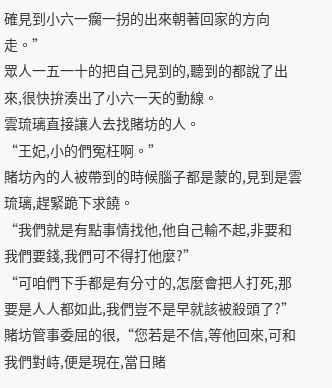確見到小六一瘸一拐的出來朝著回家的方向走。”
眾人一五一十的把自己見到的,聽到的都說了出來,很快拚湊出了小六一天的動線。
雲琉璃直接讓人去找賭坊的人。
“王妃,小的們冤枉啊。”
賭坊內的人被帶到的時候腦子都是蒙的,見到是雲琉璃,趕緊跪下求饒。
“我們就是有點事情找他,他自己輸不起,非要和我們要錢,我們可不得打他麼?”
“可咱們下手都是有分寸的,怎麼會把人打死,那要是人人都如此,我們豈不是早就該被殺頭了?”
賭坊管事委屈的很,“您若是不信,等他回來,可和我們對峙,便是現在,當日賭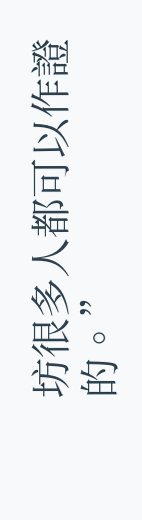坊很多人都可以作證的。”